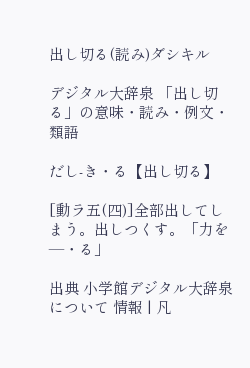出し切る(読み)ダシキル

デジタル大辞泉 「出し切る」の意味・読み・例文・類語

だし‐き・る【出し切る】

[動ラ五(四)]全部出してしまう。出しつくす。「力を―・る」

出典 小学館デジタル大辞泉について 情報 | 凡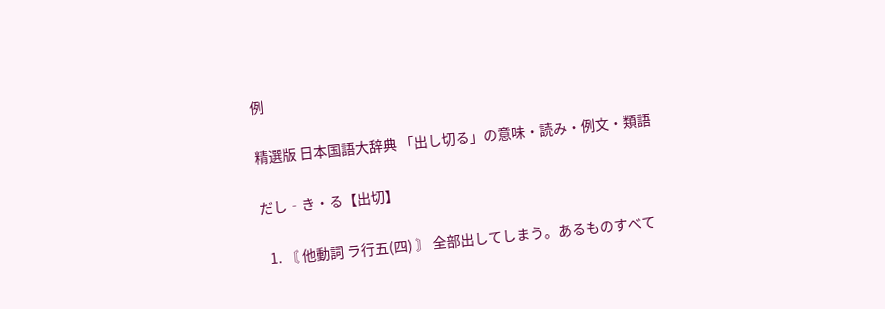例

精選版 日本国語大辞典 「出し切る」の意味・読み・例文・類語

だし‐き・る【出切】

  1. 〘 他動詞 ラ行五(四) 〙 全部出してしまう。あるものすべて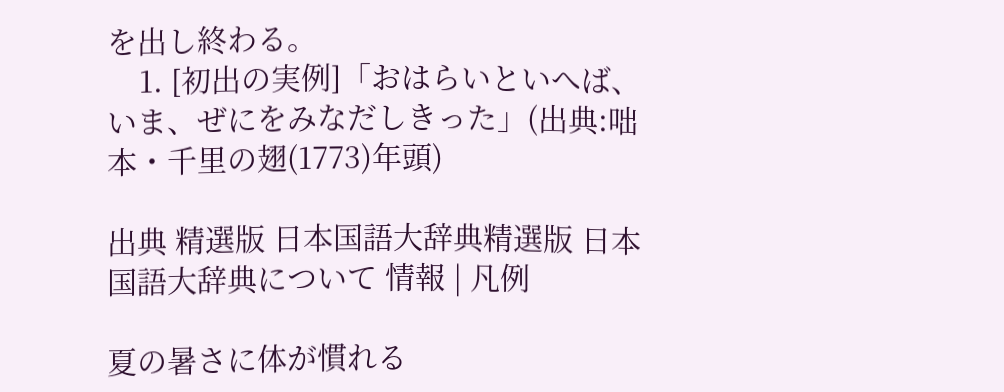を出し終わる。
    1. [初出の実例]「おはらいといへば、いま、ぜにをみなだしきった」(出典:咄本・千里の翅(1773)年頭)

出典 精選版 日本国語大辞典精選版 日本国語大辞典について 情報 | 凡例

夏の暑さに体が慣れる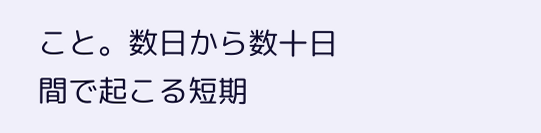こと。数日から数十日間で起こる短期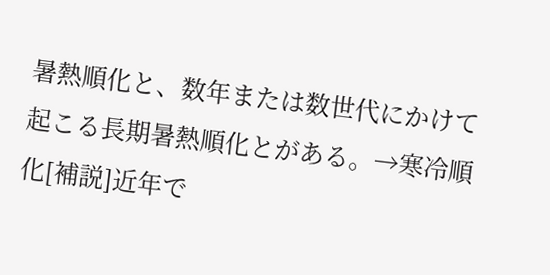暑熱順化と、数年または数世代にかけて起こる長期暑熱順化とがある。→寒冷順化[補説]近年で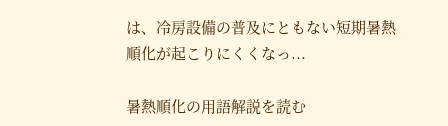は、冷房設備の普及にともない短期暑熱順化が起こりにくくなっ...

暑熱順化の用語解説を読む